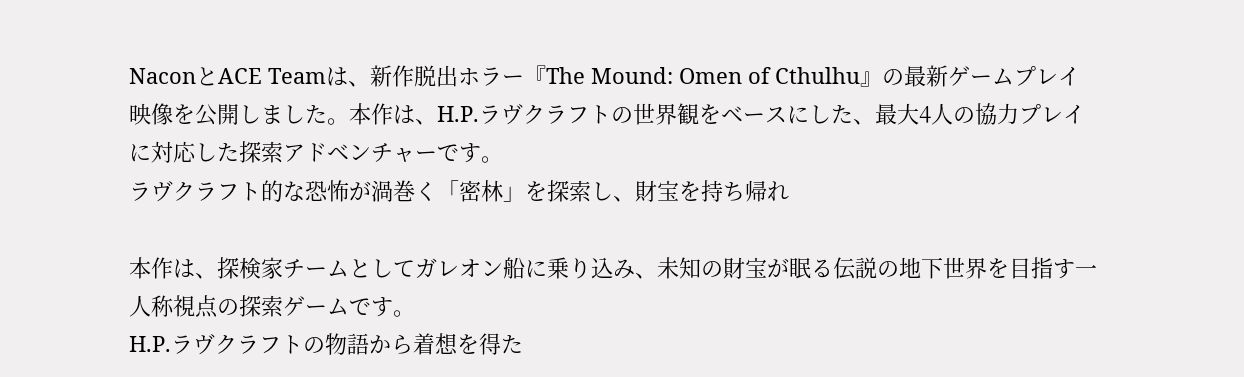NaconとACE Teamは、新作脱出ホラー『The Mound: Omen of Cthulhu』の最新ゲームプレイ映像を公開しました。本作は、H.P.ラヴクラフトの世界観をベースにした、最大4人の協力プレイに対応した探索アドベンチャーです。
ラヴクラフト的な恐怖が渦巻く「密林」を探索し、財宝を持ち帰れ

本作は、探検家チームとしてガレオン船に乗り込み、未知の財宝が眠る伝説の地下世界を目指す一人称視点の探索ゲームです。
H.P.ラヴクラフトの物語から着想を得た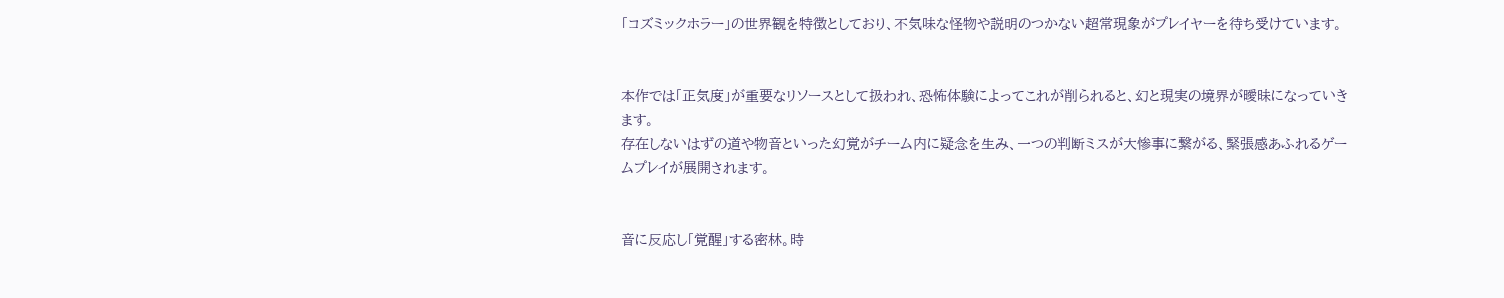「コズミックホラー」の世界観を特徴としており、不気味な怪物や説明のつかない超常現象がプレイヤーを待ち受けています。


本作では「正気度」が重要なリソースとして扱われ、恐怖体験によってこれが削られると、幻と現実の境界が曖昧になっていきます。
存在しないはずの道や物音といった幻覚がチーム内に疑念を生み、一つの判断ミスが大惨事に繋がる、緊張感あふれるゲームプレイが展開されます。


音に反応し「覚醒」する密林。時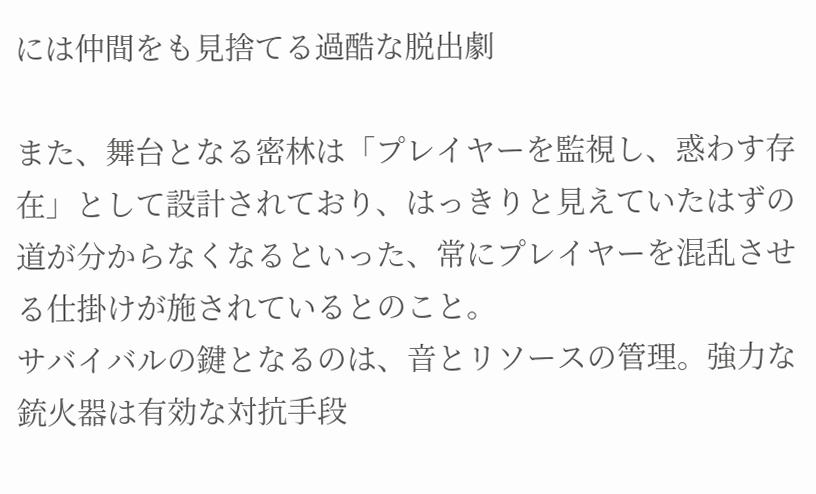には仲間をも見捨てる過酷な脱出劇

また、舞台となる密林は「プレイヤーを監視し、惑わす存在」として設計されており、はっきりと見えていたはずの道が分からなくなるといった、常にプレイヤーを混乱させる仕掛けが施されているとのこと。
サバイバルの鍵となるのは、音とリソースの管理。強力な銃火器は有効な対抗手段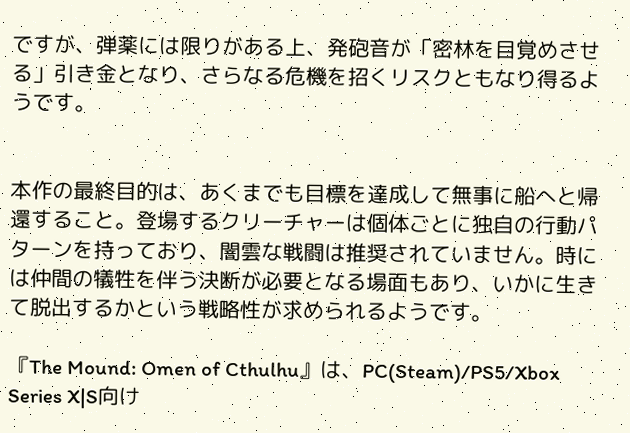ですが、弾薬には限りがある上、発砲音が「密林を目覚めさせる」引き金となり、さらなる危機を招くリスクともなり得るようです。


本作の最終目的は、あくまでも目標を達成して無事に船へと帰還すること。登場するクリーチャーは個体ごとに独自の行動パターンを持っており、闇雲な戦闘は推奨されていません。時には仲間の犠牲を伴う決断が必要となる場面もあり、いかに生きて脱出するかという戦略性が求められるようです。

『The Mound: Omen of Cthulhu』は、PC(Steam)/PS5/Xbox Series X|S向け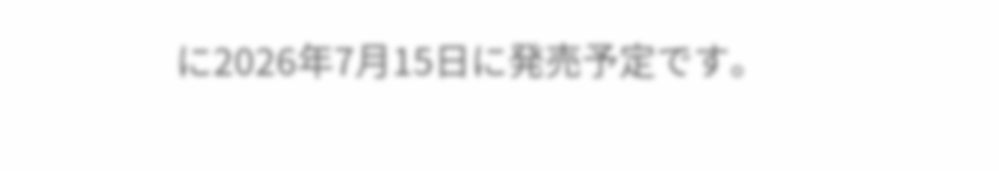に2026年7月15日に発売予定です。